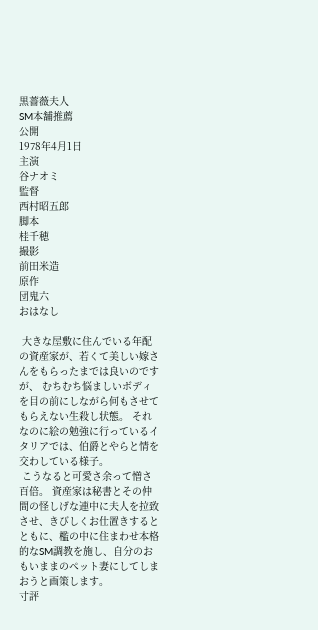黒薔薇夫人
SM本舗推薦
公開
1978年4月1日
主演
谷ナオミ
監督
西村昭五郎
脚本
桂千穂
撮影
前田米造
原作
団鬼六
おはなし

 大きな屋敷に住んでいる年配の資産家が、若くて美しい嫁さんをもらったまでは良いのですが、 むちむち悩ましいボディを目の前にしながら何もさせてもらえない生殺し状態。 それなのに絵の勉強に行っているイタリアでは、伯爵とやらと情を交わしている様子。
 こうなると可愛さ余って憎さ百倍。 資産家は秘書とその仲間の怪しげな連中に夫人を拉致させ、きびしくお仕置きするとともに、檻の中に住まわせ本格的なSM調教を施し、自分のおもいままのペット妻にしてしまおうと画策します。
寸評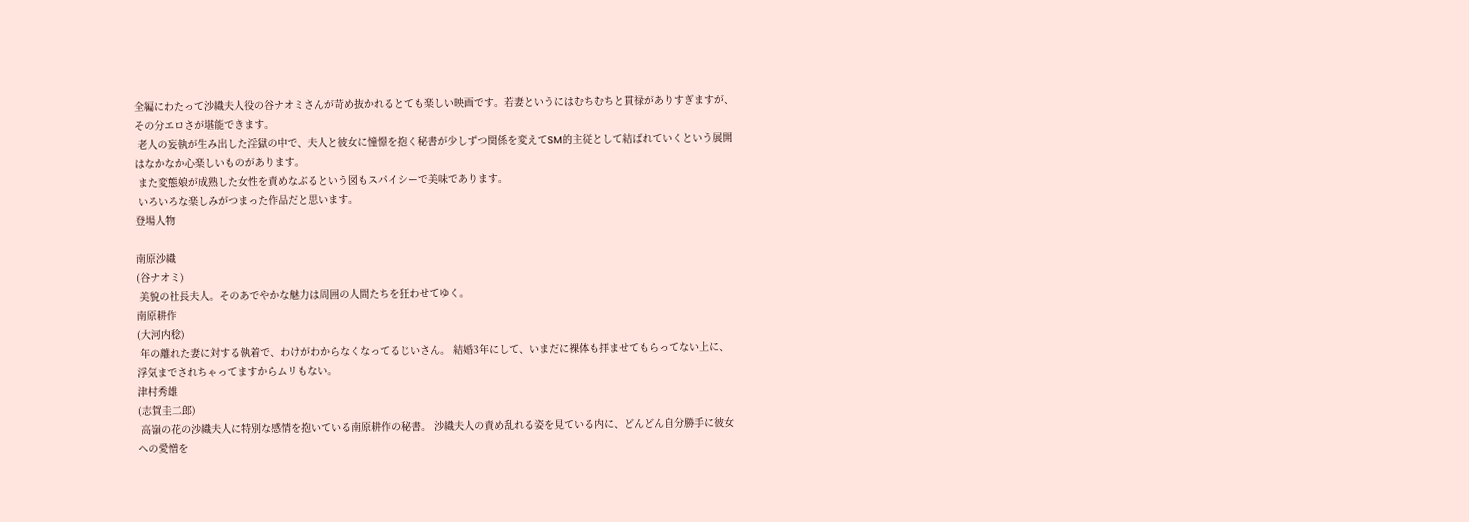全編にわたって沙織夫人役の谷ナオミさんが苛め抜かれるとても楽しい映画です。若妻というにはむちむちと貫禄がありすぎますが、その分エロさが堪能できます。
 老人の妄執が生み出した淫獄の中で、夫人と彼女に憧憬を抱く秘書が少しずつ関係を変えてSM的主従として結ばれていくという展開はなかなか心楽しいものがあります。
 また変態娘が成熟した女性を責めなぶるという図もスパイシーで美味であります。
 いろいろな楽しみがつまった作品だと思います。
登場人物

南原沙織
(谷ナオミ)
 美貌の社長夫人。そのあでやかな魅力は周囲の人間たちを狂わせてゆく。
南原耕作
(大河内稔)
 年の離れた妻に対する執着で、わけがわからなくなってるじいさん。 結婚3年にして、いまだに裸体も拝ませてもらってない上に、浮気までされちゃってますからムリもない。
津村秀雄
(志賀圭二郎)
 高嶺の花の沙織夫人に特別な感情を抱いている南原耕作の秘書。 沙織夫人の責め乱れる姿を見ている内に、どんどん自分勝手に彼女への愛憎を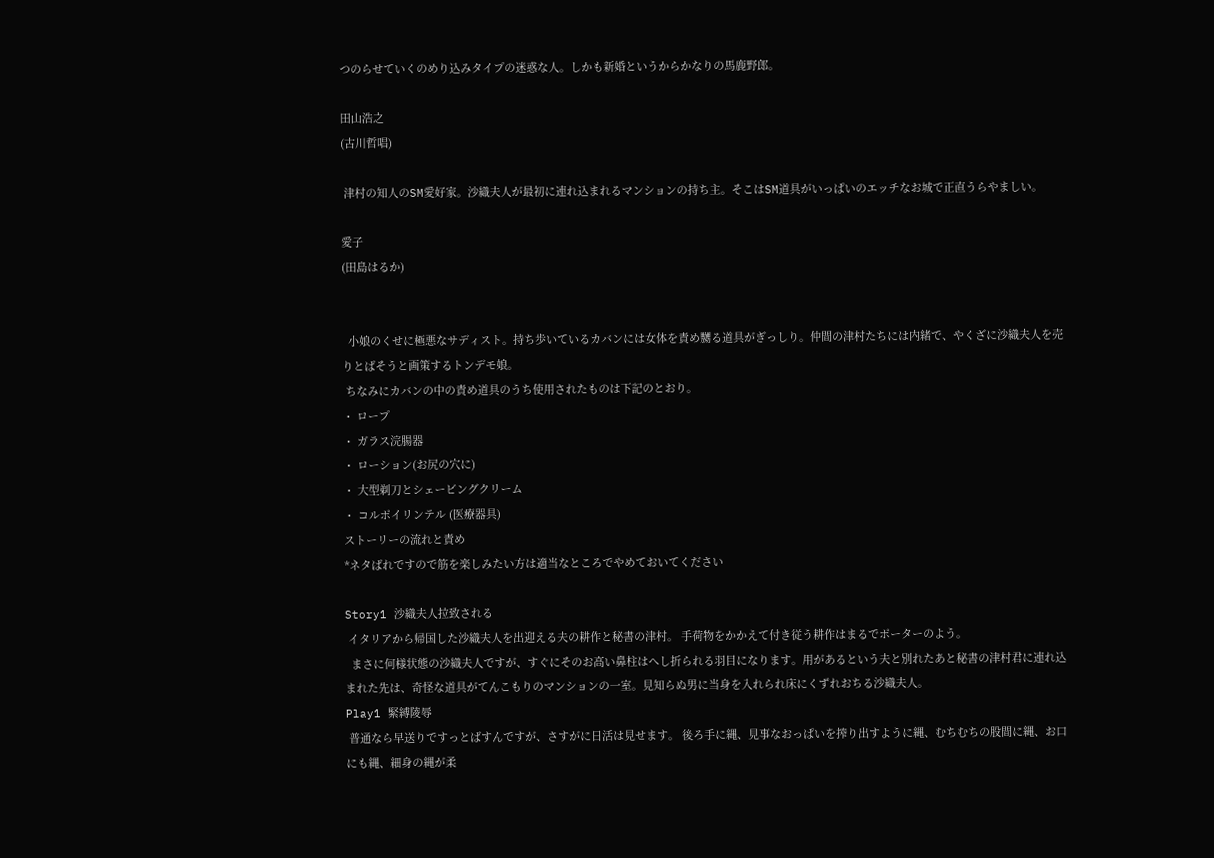つのらせていくのめり込みタイプの迷惑な人。しかも新婚というからかなりの馬鹿野郎。

田山浩之
(古川哲唱)

 津村の知人のSM愛好家。沙織夫人が最初に連れ込まれるマンションの持ち主。そこはSM道具がいっぱいのエッチなお城で正直うらやましい。

愛子
(田島はるか)


  小娘のくせに極悪なサディスト。持ち歩いているカバンには女体を責め嬲る道具がぎっしり。仲間の津村たちには内緒で、やくざに沙織夫人を売りとばそうと画策するトンデモ娘。
 ちなみにカバンの中の責め道具のうち使用されたものは下記のとおり。
・ ロープ
・ ガラス浣腸器
・ ローション(お尻の穴に)
・ 大型剃刀とシェービングクリーム
・ コルポイリンテル (医療器具)
ストーリーの流れと責め
*ネタばれですので筋を楽しみたい方は適当なところでやめておいてください

Story1 沙織夫人拉致される
 イタリアから帰国した沙織夫人を出迎える夫の耕作と秘書の津村。 手荷物をかかえて付き従う耕作はまるでポーターのよう。
  まさに何様状態の沙織夫人ですが、すぐにそのお高い鼻柱はへし折られる羽目になります。用があるという夫と別れたあと秘書の津村君に連れ込まれた先は、奇怪な道具がてんこもりのマンションの一室。見知らぬ男に当身を入れられ床にくずれおちる沙織夫人。
Play1 緊縛陵辱
 普通なら早送りですっとばすんですが、さすがに日活は見せます。 後ろ手に縄、見事なおっぱいを搾り出すように縄、むちむちの股間に縄、お口にも縄、細身の縄が柔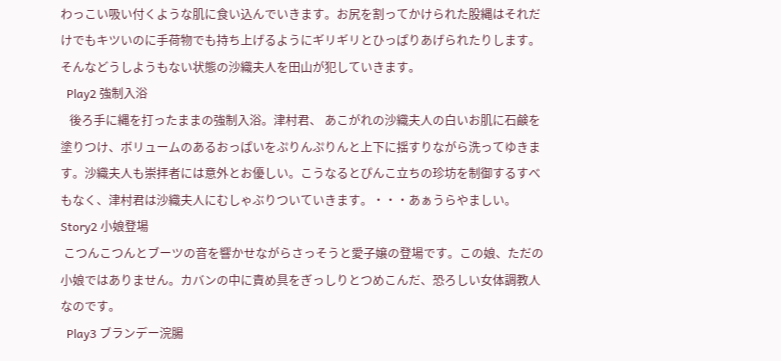わっこい吸い付くような肌に食い込んでいきます。お尻を割ってかけられた股縄はそれだけでもキツいのに手荷物でも持ち上げるようにギリギリとひっぱりあげられたりします。そんなどうしようもない状態の沙織夫人を田山が犯していきます。
  Play2 強制入浴
   後ろ手に縄を打ったままの強制入浴。津村君、 あこがれの沙織夫人の白いお肌に石鹸を塗りつけ、ボリュームのあるおっぱいをぷりんぷりんと上下に揺すりながら洗ってゆきます。沙織夫人も崇拝者には意外とお優しい。こうなるとぴんこ立ちの珍坊を制御するすべもなく、津村君は沙織夫人にむしゃぶりついていきます。・・・あぁうらやましい。
Story2 小娘登場
 こつんこつんとブーツの音を響かせながらさっそうと愛子嬢の登場です。この娘、ただの小娘ではありません。カバンの中に責め具をぎっしりとつめこんだ、恐ろしい女体調教人なのです。
  Play3 ブランデー浣腸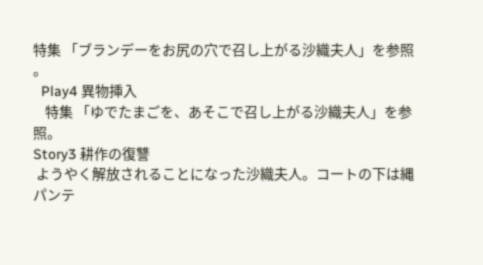特集 「ブランデーをお尻の穴で召し上がる沙織夫人」を参照 。
  Play4 異物挿入
    特集 「ゆでたまごを、あそこで召し上がる沙織夫人」を参照。
Story3 耕作の復讐
 ようやく解放されることになった沙織夫人。コートの下は縄パンテ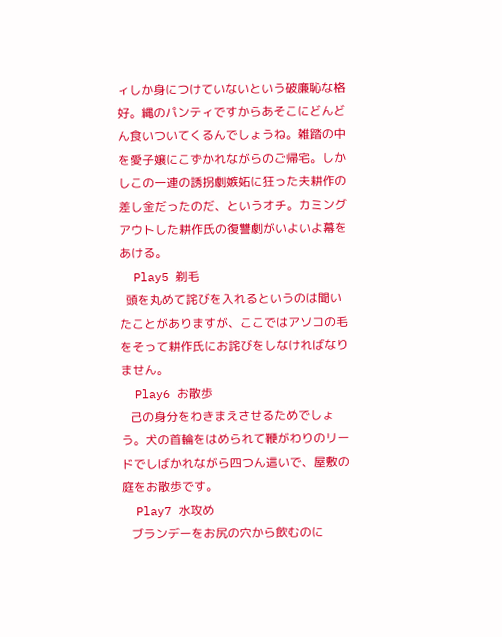ィしか身につけていないという破廉恥な格好。縄のパンティですからあそこにどんどん食いついてくるんでしょうね。雑踏の中を愛子嬢にこずかれながらのご帰宅。しかしこの一連の誘拐劇嫉妬に狂った夫耕作の差し金だったのだ、というオチ。カミングアウトした耕作氏の復讐劇がいよいよ幕をあける。
  Play5 剃毛
  頭を丸めて詫びを入れるというのは聞いたことがありますが、ここではアソコの毛をそって耕作氏にお詫びをしなければなりません。
  Play6 お散歩
   己の身分をわきまえさせるためでしょう。犬の首輪をはめられて鞭がわりのリードでしばかれながら四つん這いで、屋敷の庭をお散歩です。
  Play7 水攻め
   ブランデーをお尻の穴から飲むのに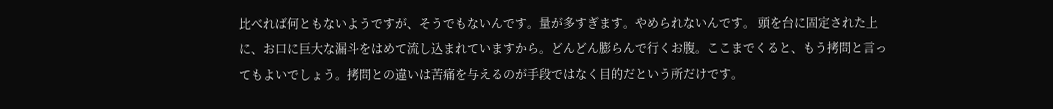比べれば何ともないようですが、そうでもないんです。量が多すぎます。やめられないんです。 頭を台に固定された上に、お口に巨大な漏斗をはめて流し込まれていますから。どんどん膨らんで行くお腹。ここまでくると、もう拷問と言ってもよいでしょう。拷問との違いは苦痛を与えるのが手段ではなく目的だという所だけです。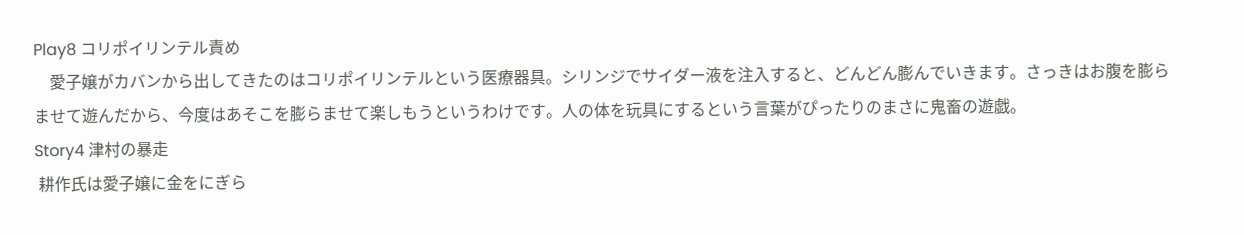Play8 コリポイリンテル責め
    愛子嬢がカバンから出してきたのはコリポイリンテルという医療器具。シリンジでサイダー液を注入すると、どんどん膨んでいきます。さっきはお腹を膨らませて遊んだから、今度はあそこを膨らませて楽しもうというわけです。人の体を玩具にするという言葉がぴったりのまさに鬼畜の遊戯。
Story4 津村の暴走
 耕作氏は愛子嬢に金をにぎら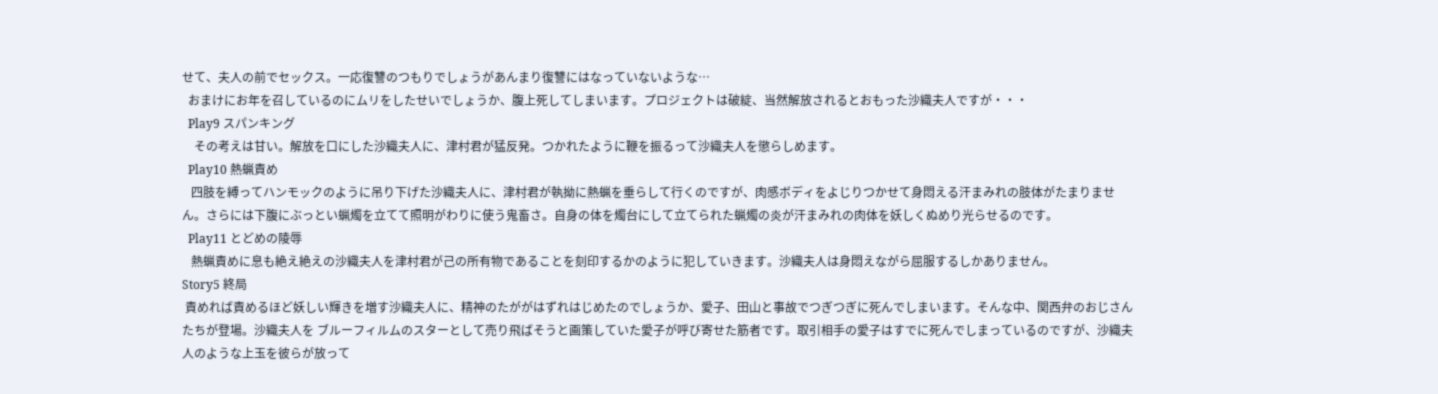せて、夫人の前でセックス。一応復讐のつもりでしょうがあんまり復讐にはなっていないような…
  おまけにお年を召しているのにムリをしたせいでしょうか、腹上死してしまいます。プロジェクトは破綻、当然解放されるとおもった沙織夫人ですが・・・
  Play9 スパンキング
    その考えは甘い。解放を口にした沙織夫人に、津村君が猛反発。つかれたように鞭を振るって沙織夫人を懲らしめます。
  Play10 熱蝋責め
   四肢を縛ってハンモックのように吊り下げた沙織夫人に、津村君が執拗に熱蝋を垂らして行くのですが、肉感ボディをよじりつかせて身悶える汗まみれの肢体がたまりません。さらには下腹にぶっとい蝋燭を立てて照明がわりに使う鬼畜さ。自身の体を燭台にして立てられた蝋燭の炎が汗まみれの肉体を妖しくぬめり光らせるのです。
  Play11 とどめの陵辱
   熱蝋責めに息も絶え絶えの沙織夫人を津村君が己の所有物であることを刻印するかのように犯していきます。沙織夫人は身悶えながら屈服するしかありません。
Story5 終局
 責めれば責めるほど妖しい輝きを増す沙織夫人に、精神のたががはずれはじめたのでしょうか、愛子、田山と事故でつぎつぎに死んでしまいます。そんな中、関西弁のおじさんたちが登場。沙織夫人を ブルーフィルムのスターとして売り飛ばそうと画策していた愛子が呼び寄せた筋者です。取引相手の愛子はすでに死んでしまっているのですが、沙織夫人のような上玉を彼らが放って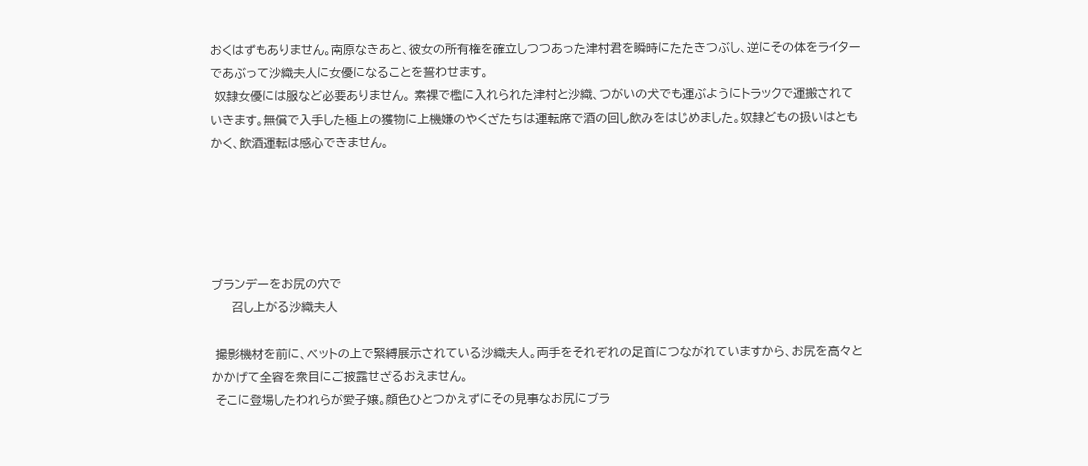おくはずもありません。南原なきあと、彼女の所有権を確立しつつあった津村君を瞬時にたたきつぶし、逆にその体をライターであぶって沙織夫人に女優になることを誓わせます。
 奴隷女優には服など必要ありません。 素裸で檻に入れられた津村と沙織、つがいの犬でも運ぶようにトラックで運搬されていきます。無償で入手した極上の獲物に上機嫌のやくざたちは運転席で酒の回し飲みをはじめました。奴隷どもの扱いはともかく、飲酒運転は感心できません。





ブランデーをお尻の穴で
     召し上がる沙織夫人

 撮影機材を前に、ベットの上で緊縛展示されている沙織夫人。両手をそれぞれの足首につながれていますから、お尻を高々とかかげて全容を衆目にご披露せざるおえません。
 そこに登場したわれらが愛子嬢。顔色ひとつかえずにその見事なお尻にブラ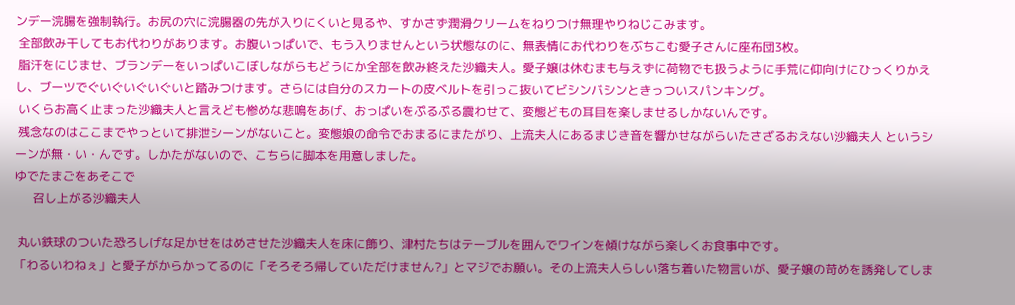ンデー浣腸を強制執行。お尻の穴に浣腸器の先が入りにくいと見るや、すかさず潤滑クリームをねりつけ無理やりねじこみます。
 全部飲み干してもお代わりがあります。お腹いっぱいで、もう入りませんという状態なのに、無表情にお代わりをぶちこむ愛子さんに座布団3枚。
 脂汗をにじませ、ブランデーをいっぱいこぼしながらもどうにか全部を飲み終えた沙織夫人。愛子嬢は休むまも与えずに荷物でも扱うように手荒に仰向けにひっくりかえし、ブーツでぐいぐいぐいぐいと踏みつけます。さらには自分のスカートの皮ベルトを引っこ抜いてビシンバシンときっついスパンキング。
 いくらお高く止まった沙織夫人と言えども惨めな悲鳴をあげ、おっぱいをぷるぷる震わせて、変態どもの耳目を楽しませるしかないんです。
 残念なのはここまでやっといて排泄シーンがないこと。変態娘の命令でおまるにまたがり、上流夫人にあるまじき音を響かせながらいたさざるおえない沙織夫人 というシーンが無・い・んです。しかたがないので、こちらに脚本を用意しました。
ゆでたまごをあそこで
      召し上がる沙織夫人

 丸い鉄球のついた恐ろしげな足かせをはめさせた沙織夫人を床に飾り、津村たちはテーブルを囲んでワインを傾けながら楽しくお食事中です。
「わるいわねぇ」と愛子がからかってるのに「そろそろ帰していただけません?」とマジでお願い。その上流夫人らしい落ち着いた物言いが、愛子嬢の苛めを誘発してしま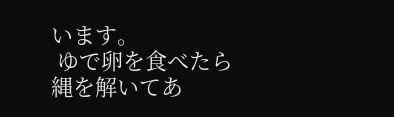います。
 ゆで卵を食べたら縄を解いてあ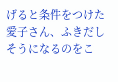げると条件をつけた愛子さん、ふきだしそうになるのをこ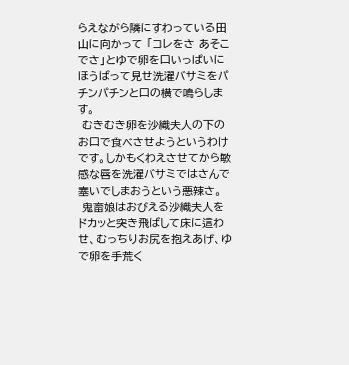らえながら隣にすわっている田山に向かって 「コレをさ あそこでさ」とゆで卵を口いっぱいにほうばって見せ洗濯バサミをパチンパチンと口の横で鳴らします。
 むきむき卵を沙織夫人の下のお口で食べさせようというわけです。しかもくわえさせてから敏感な唇を洗濯バサミではさんで塞いでしまおうという悪辣さ。
 鬼畜娘はおびえる沙織夫人をドカッと突き飛ばして床に這わせ、むっちりお尻を抱えあげ、ゆで卵を手荒く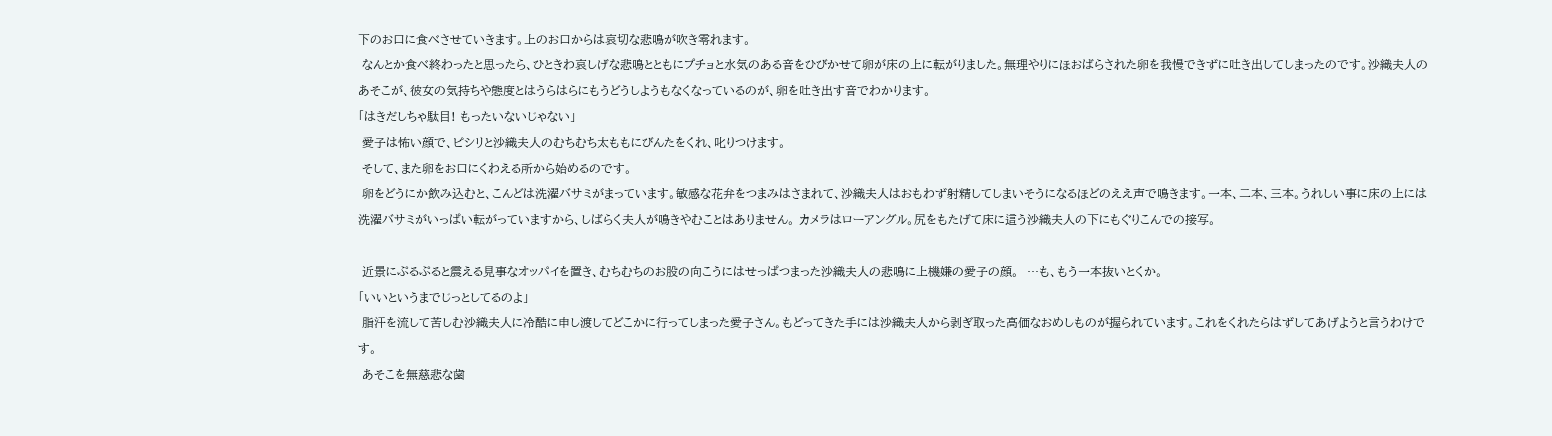下のお口に食べさせていきます。上のお口からは哀切な悲鳴が吹き零れます。
 なんとか食べ終わったと思ったら、ひときわ哀しげな悲鳴とともにプチョと水気のある音をひびかせて卵が床の上に転がりました。無理やりにほおばらされた卵を我慢できずに吐き出してしまったのです。沙織夫人のあそこが、彼女の気持ちや態度とはうらはらにもうどうしようもなくなっているのが、卵を吐き出す音でわかります。
「はきだしちゃ駄目! もったいないじゃない」
 愛子は怖い顔で、ピシリと沙織夫人のむちむち太ももにびんたをくれ、叱りつけます。
 そして、また卵をお口にくわえる所から始めるのです。
 卵をどうにか飲み込むと、こんどは洗濯バサミがまっています。敏感な花弁をつまみはさまれて、沙織夫人はおもわず射精してしまいそうになるほどのええ声で鳴きます。一本、二本、三本。うれしい事に床の上には洗濯バサミがいっぱい転がっていますから、しばらく夫人が鳴きやむことはありません。 カメラはローアングル。尻をもたげて床に這う沙織夫人の下にもぐりこんでの接写。

 近景にぷるぷると震える見事なオッパイを置き、むちむちのお股の向こうにはせっぱつまった沙織夫人の悲鳴に上機嫌の愛子の顔。  …も、もう一本抜いとくか。
「いいというまでじっとしてるのよ」
 脂汗を流して苦しむ沙織夫人に冷酷に申し渡してどこかに行ってしまった愛子さん。もどってきた手には沙織夫人から剥ぎ取った高価なおめしものが握られています。これをくれたらはずしてあげようと言うわけです。
 あそこを無慈悲な歯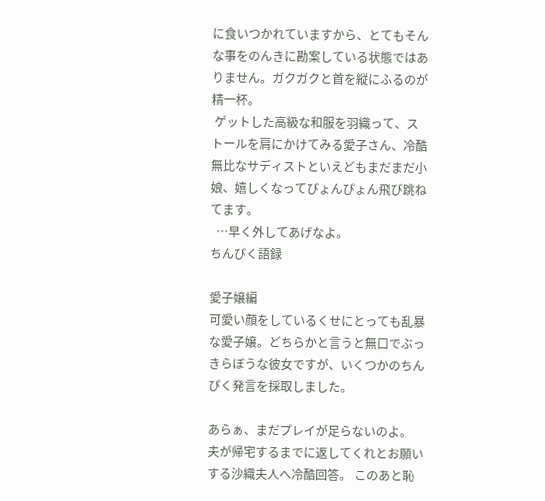に食いつかれていますから、とてもそんな事をのんきに勘案している状態ではありません。ガクガクと首を縦にふるのが精一杯。
 ゲットした高級な和服を羽織って、ストールを肩にかけてみる愛子さん、冷酷無比なサディストといえどもまだまだ小娘、嬉しくなってぴょんぴょん飛び跳ねてます。
  …早く外してあげなよ。
ちんぴく語録

愛子嬢編
可愛い顔をしているくせにとっても乱暴な愛子嬢。どちらかと言うと無口でぶっきらぼうな彼女ですが、いくつかのちんぴく発言を採取しました。

あらぁ、まだプレイが足らないのよ。
夫が帰宅するまでに返してくれとお願いする沙織夫人へ冷酷回答。 このあと恥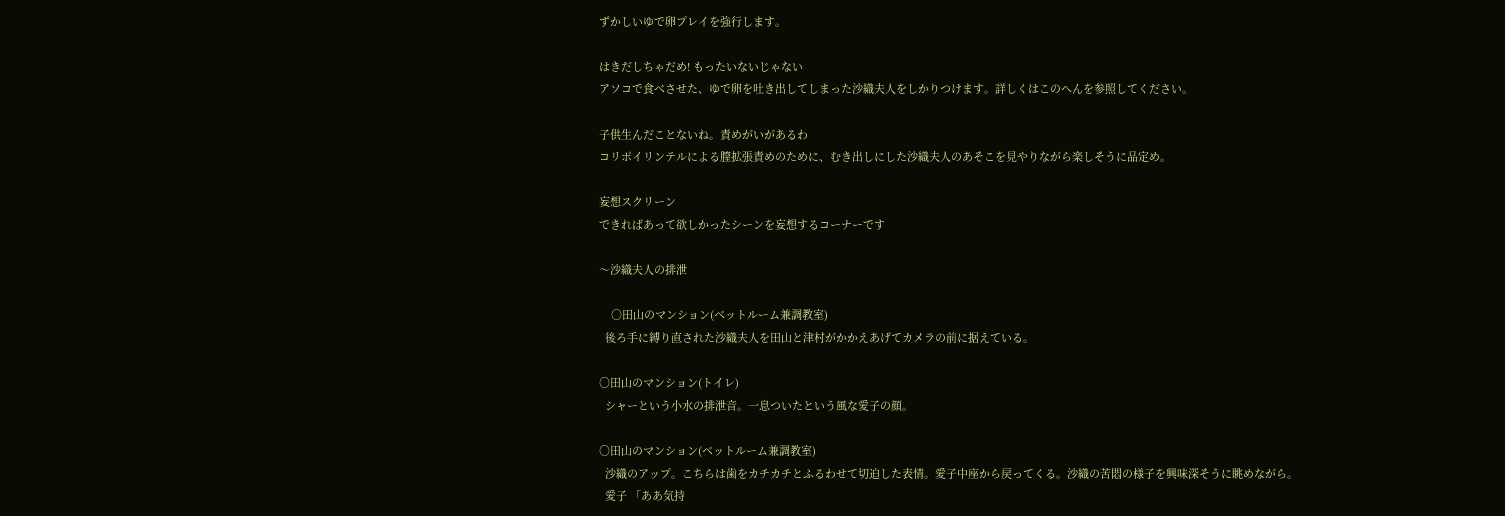ずかしいゆで卵プレイを強行します。

はきだしちゃだめ! もったいないじゃない
アソコで食べさせた、ゆで卵を吐き出してしまった沙織夫人をしかりつけます。詳しくはこのへんを参照してください。

子供生んだことないね。責めがいがあるわ
コリポイリンテルによる膣拡張責めのために、むき出しにした沙織夫人のあそこを見やりながら楽しそうに品定め。

妄想スクリーン
できればあって欲しかったシーンを妄想するコーナーです

〜沙織夫人の排泄

    ○田山のマンション(ベットルーム兼調教室)
  後ろ手に縛り直された沙織夫人を田山と津村がかかえあげてカメラの前に据えている。

○田山のマンション(トイレ)
  シャーという小水の排泄音。一息ついたという風な愛子の顔。

○田山のマンション(ベットルーム兼調教室)
  沙織のアップ。こちらは歯をカチカチとふるわせて切迫した表情。愛子中座から戻ってくる。沙織の苦悶の様子を興味深そうに眺めながら。
  愛子 「ああ気持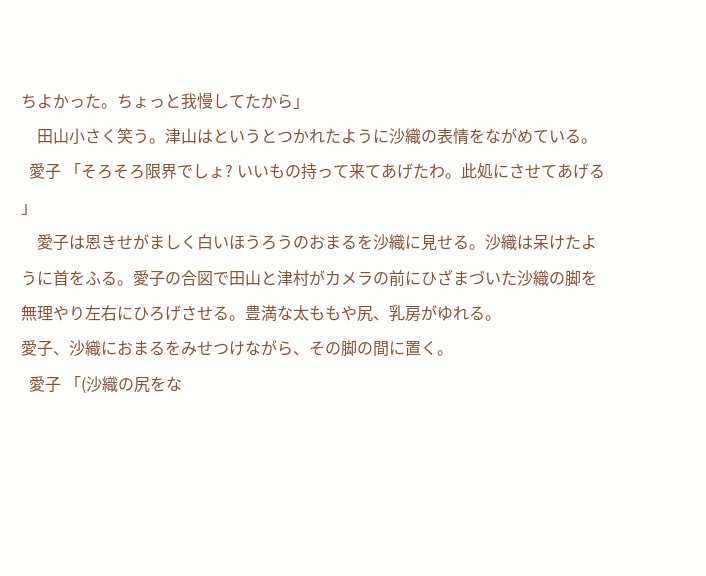ちよかった。ちょっと我慢してたから」
    田山小さく笑う。津山はというとつかれたように沙織の表情をながめている。
  愛子 「そろそろ限界でしょ? いいもの持って来てあげたわ。此処にさせてあげる 」
    愛子は恩きせがましく白いほうろうのおまるを沙織に見せる。沙織は呆けたように首をふる。愛子の合図で田山と津村がカメラの前にひざまづいた沙織の脚を無理やり左右にひろげさせる。豊満な太ももや尻、乳房がゆれる。
愛子、沙織におまるをみせつけながら、その脚の間に置く。
  愛子 「(沙織の尻をな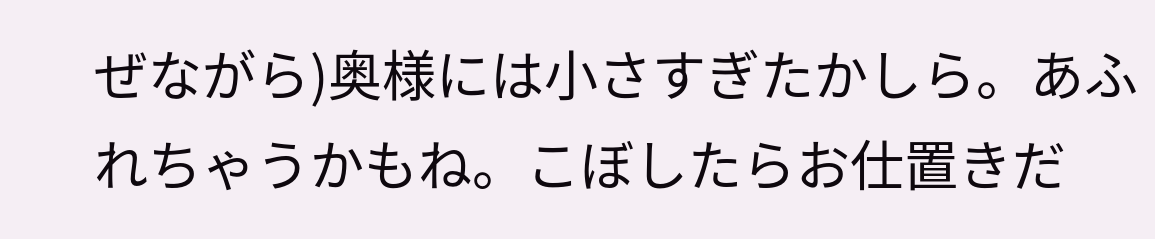ぜながら)奥様には小さすぎたかしら。あふれちゃうかもね。こぼしたらお仕置きだ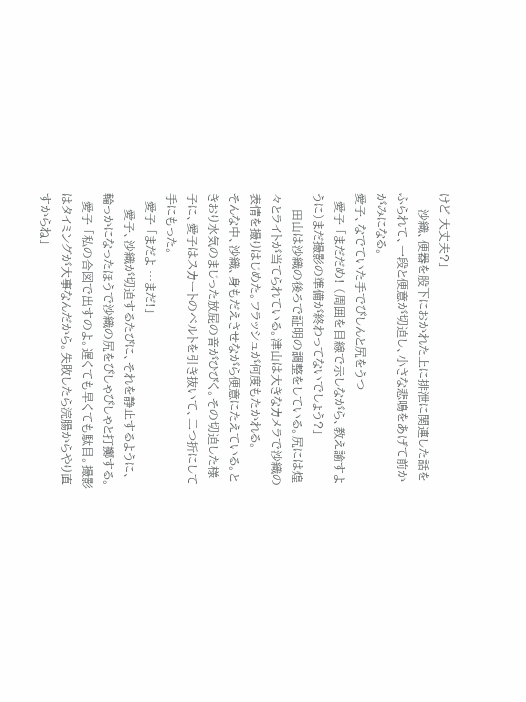けど 大丈夫?」
    沙織、便器を股下におかれた上に排泄に関連した話をふられて、一段と便意が切迫し、小さな悲鳴をあげて前かがみになる。
愛子、なでていた手でぴしんと尻をうつ
  愛子 「まだだめ! (周囲を目線で示しながら、教え諭すように)まだ撮影の準備が終わってないでしょう?」
    田山は沙織の後ろで証明の調整をしている。尻には煌々とライトが当てられている。津山は大きなカメラで沙織の表情を撮りはじめた。フラッシュが何度もたかれる。
そんな中、沙織、身もだえさせながら便意にたえている。ときおり水気のまじった放屁の音がひびく。その切迫した様子に、愛子はスカートのベルトを引き抜いて、二つ折にして手にもった。
  愛子 「まだよ …まだ!」
    愛子、沙織が切迫するたびに、それを静止するように、輪っかになったほうで沙織の尻をぴしゃぴしゃと打擲する。
  愛子 「私の合図で出すのよ。遅くても早くても駄目。撮影はタイミングが大事なんだから。失敗したら浣腸からやり直すからね」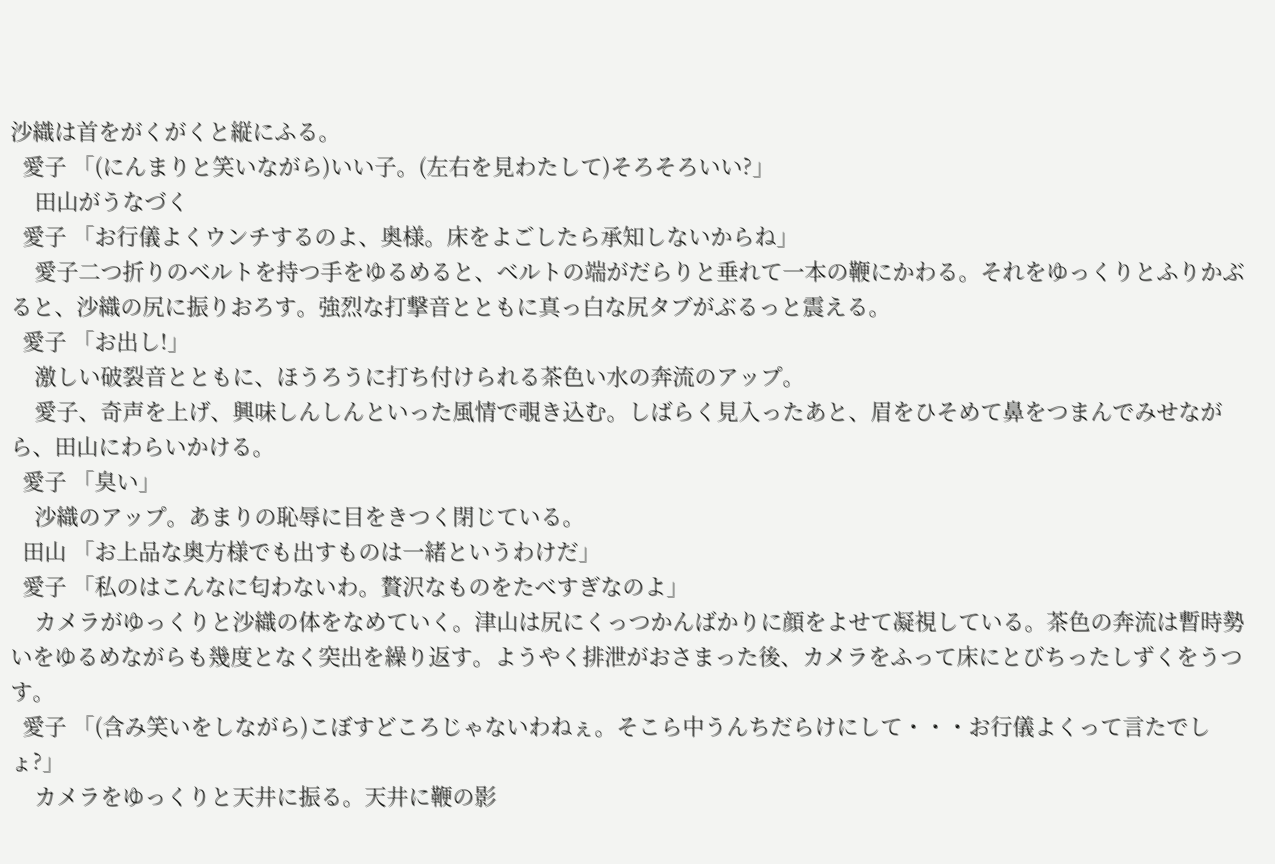沙織は首をがくがくと縦にふる。
  愛子 「(にんまりと笑いながら)いい子。(左右を見わたして)そろそろいい?」
    田山がうなづく
  愛子 「お行儀よくウンチするのよ、奥様。床をよごしたら承知しないからね」
    愛子二つ折りのベルトを持つ手をゆるめると、ベルトの端がだらりと垂れて一本の鞭にかわる。それをゆっくりとふりかぶると、沙織の尻に振りおろす。強烈な打撃音とともに真っ白な尻タブがぶるっと震える。
  愛子 「お出し!」
    激しい破裂音とともに、ほうろうに打ち付けられる茶色い水の奔流のアップ。
    愛子、奇声を上げ、興味しんしんといった風情で覗き込む。しばらく見入ったあと、眉をひそめて鼻をつまんでみせながら、田山にわらいかける。
  愛子 「臭い」
    沙織のアップ。あまりの恥辱に目をきつく閉じている。
  田山 「お上品な奥方様でも出すものは一緒というわけだ」
  愛子 「私のはこんなに匂わないわ。贅沢なものをたべすぎなのよ」
    カメラがゆっくりと沙織の体をなめていく。津山は尻にくっつかんばかりに顔をよせて凝視している。茶色の奔流は暫時勢いをゆるめながらも幾度となく突出を繰り返す。ようやく排泄がおさまった後、カメラをふって床にとびちったしずくをうつす。
  愛子 「(含み笑いをしながら)こぼすどころじゃないわねぇ。そこら中うんちだらけにして・・・お行儀よくって言たでしょ?」
    カメラをゆっくりと天井に振る。天井に鞭の影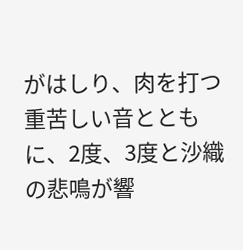がはしり、肉を打つ重苦しい音とともに、2度、3度と沙織の悲鳴が響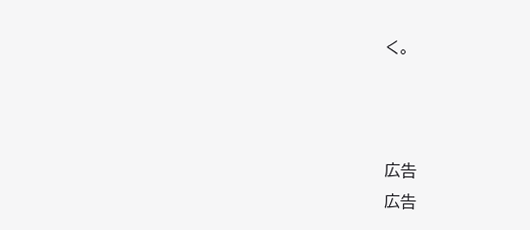く。



広告
広告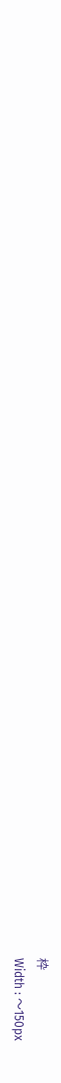枠
Width : 〜150px